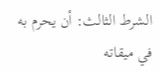الشرط الثالث: أن يحرم به في ميقاته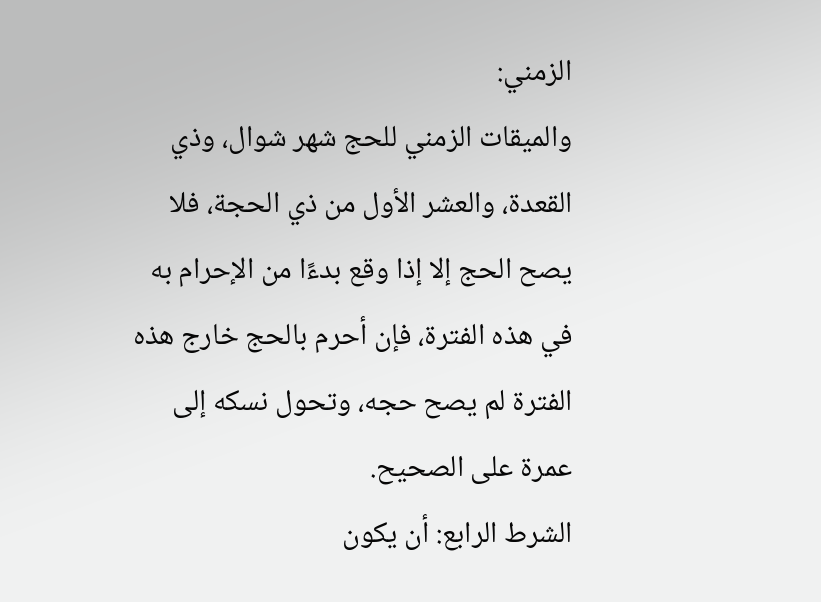الزمني:
والميقات الزمني للحج شهر شوال، وذي القعدة، والعشر الأول من ذي الحجة، فلا يصح الحج إلا إذا وقع بدءًا من الإحرام به في هذه الفترة، فإن أحرم بالحج خارج هذه الفترة لم يصح حجه، وتحول نسكه إلى عمرة على الصحيح.
الشرط الرابع: أن يكون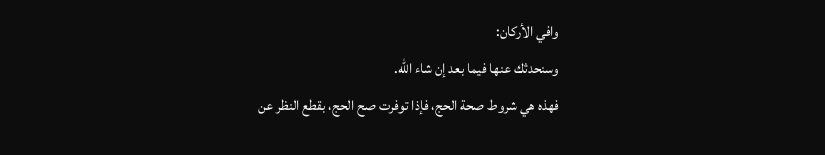وافي الأركان:
وسنحدثك عنها فيما بعد إن شاء الله.
فهذه هي شروط صحة الحج، فإذا توفرت صح الحج، بقطع النظر عن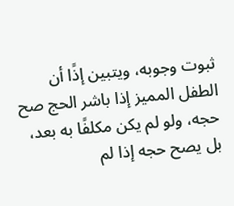ثبوت وجوبه، ويتبين إذًا أن الطفل المميز إذا باشر الحج صح حجه، ولو لم يكن مكلفًا به بعد، بل يصح حجه إذا لم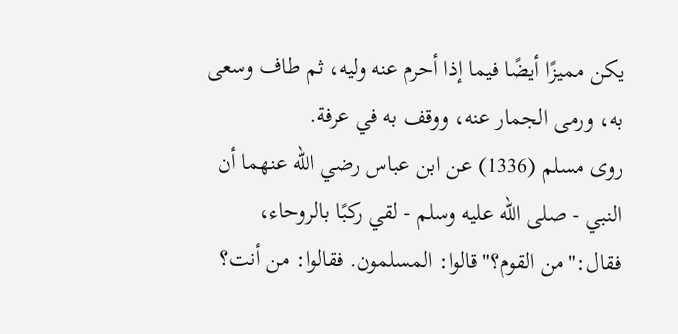يكن مميزًا أيضًا فيما إذا أحرم عنه وليه، ثم طاف وسعى به، ورمى الجمار عنه، ووقف به في عرفة.
روى مسلم (1336) عن ابن عباس رضي الله عنهما أن النبي - صلى الله عليه وسلم - لقي ركبًا بالروحاء، فقال:"من القوم؟"قالوا: المسلمون. فقالوا: من أنت؟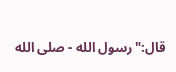قال:"رسول الله - صلى الله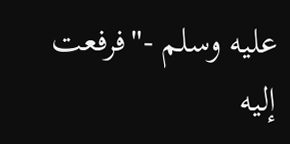عليه وسلم -"فرفعت إليه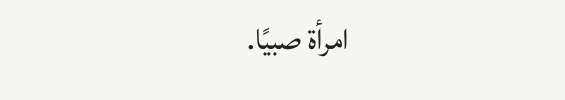امرأة صبيًا.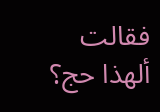فقالت ألهذا حج؟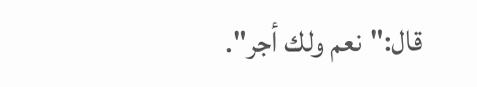قال:"نعم ولك أجر".